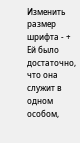Изменить размер шрифта - +
Ей было достаточно, что она служит в одном особом,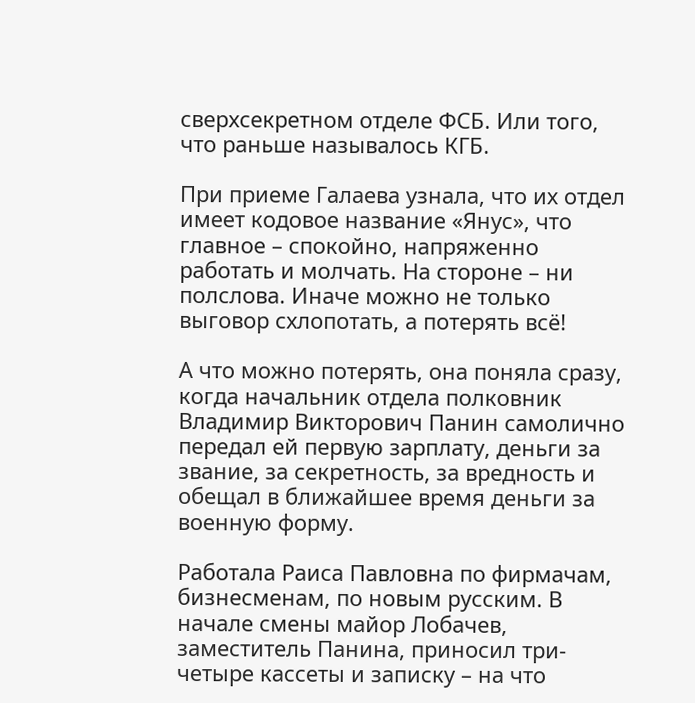сверхсекретном отделе ФСБ. Или того, что раньше называлось КГБ.

При приеме Галаева узнала, что их отдел имеет кодовое название «Янус», что главное – спокойно, напряженно работать и молчать. На стороне – ни полслова. Иначе можно не только выговор схлопотать, а потерять всё!

А что можно потерять, она поняла сразу, когда начальник отдела полковник Владимир Викторович Панин самолично передал ей первую зарплату, деньги за звание, за секретность, за вредность и обещал в ближайшее время деньги за военную форму.

Работала Раиса Павловна по фирмачам, бизнесменам, по новым русским. В начале смены майор Лобачев, заместитель Панина, приносил три-четыре кассеты и записку – на что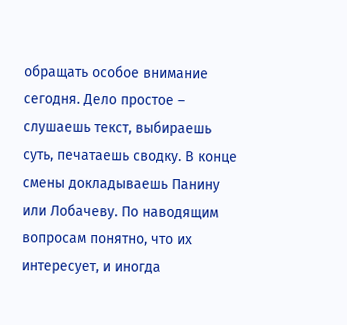обращать особое внимание сегодня. Дело простое – слушаешь текст, выбираешь суть, печатаешь сводку. В конце смены докладываешь Панину или Лобачеву. По наводящим вопросам понятно, что их интересует, и иногда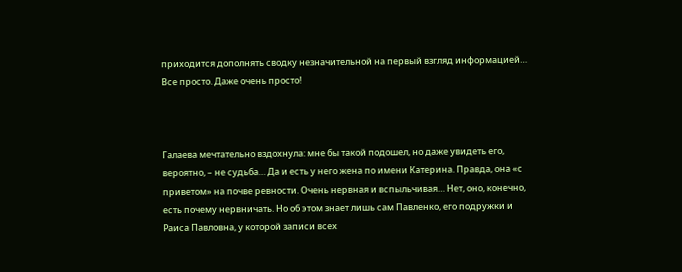приходится дополнять сводку незначительной на первый взгляд информацией… Все просто. Даже очень просто!



Галаева мечтательно вздохнула: мне бы такой подошел, но даже увидеть его, вероятно, – не судьба… Да и есть у него жена по имени Катерина. Правда, она «с приветом» на почве ревности. Очень нервная и вспыльчивая… Нет, оно, конечно, есть почему нервничать. Но об этом знает лишь сам Павленко, его подружки и Раиса Павловна, у которой записи всех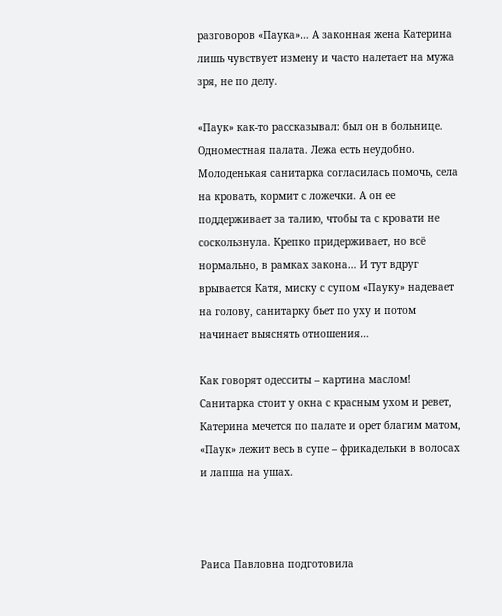разговоров «Паука»… А законная жена Катерина лишь чувствует измену и часто налетает на мужа зря, не по делу.

«Паук» как-то рассказывал: был он в больнице. Одноместная палата. Лежа есть неудобно. Молоденькая санитарка согласилась помочь, села на кровать, кормит с ложечки. А он ее поддерживает за талию, чтобы та с кровати не соскользнула. Крепко придерживает, но всё нормально, в рамках закона… И тут вдруг врывается Катя, миску с супом «Пауку» надевает на голову, санитарку бьет по уху и потом начинает выяснять отношения…

Как говорят одесситы – картина маслом! Санитарка стоит у окна с красным ухом и ревет, Катерина мечется по палате и орет благим матом, «Паук» лежит весь в супе – фрикадельки в волосах и лапша на ушах.



Раиса Павловна подготовила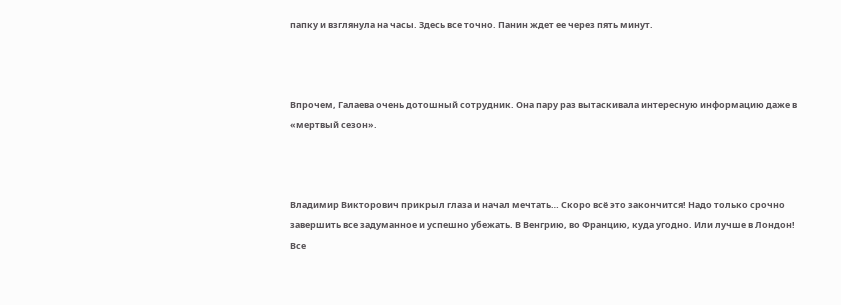папку и взглянула на часы. Здесь все точно. Панин ждет ее через пять минут.



Впрочем, Галаева очень дотошный сотрудник. Она пару раз вытаскивала интересную информацию даже в «мертвый сезон».



Владимир Викторович прикрыл глаза и начал мечтать… Скоро всё это закончится! Надо только срочно завершить все задуманное и успешно убежать. В Венгрию, во Францию, куда угодно. Или лучше в Лондон! Все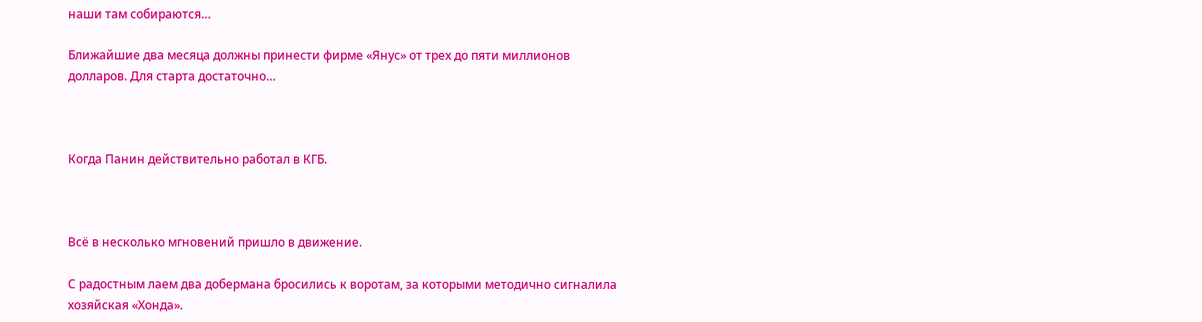наши там собираются…

Ближайшие два месяца должны принести фирме «Янус» от трех до пяти миллионов долларов. Для старта достаточно…



Когда Панин действительно работал в КГБ.



Всё в несколько мгновений пришло в движение.

С радостным лаем два добермана бросились к воротам, за которыми методично сигналила хозяйская «Хонда».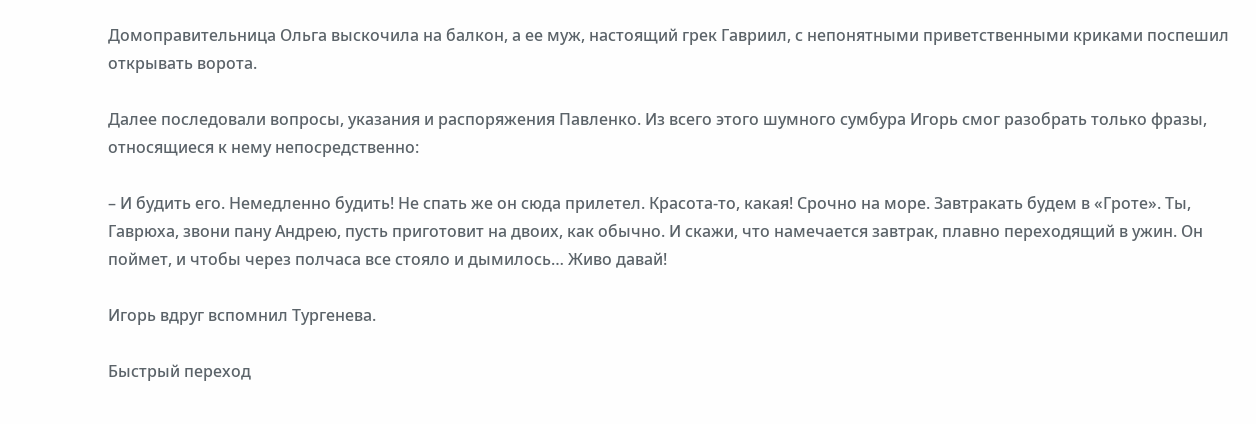Домоправительница Ольга выскочила на балкон, а ее муж, настоящий грек Гавриил, с непонятными приветственными криками поспешил открывать ворота.

Далее последовали вопросы, указания и распоряжения Павленко. Из всего этого шумного сумбура Игорь смог разобрать только фразы, относящиеся к нему непосредственно:

– И будить его. Немедленно будить! Не спать же он сюда прилетел. Красота-то, какая! Срочно на море. Завтракать будем в «Гроте». Ты, Гаврюха, звони пану Андрею, пусть приготовит на двоих, как обычно. И скажи, что намечается завтрак, плавно переходящий в ужин. Он поймет, и чтобы через полчаса все стояло и дымилось… Живо давай!

Игорь вдруг вспомнил Тургенева.

Быстрый переход